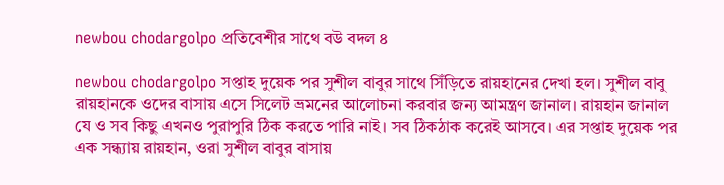newbou chodargolpo প্রতিবেশীর সাথে বউ বদল ৪

newbou chodargolpo সপ্তাহ দুয়েক পর সুশীল বাবুর সাথে সিঁড়িতে রায়হানের দেখা হল। সুশীল বাবু রায়হানকে ওদের বাসায় এসে সিলেট ভ্রমনের আলোচনা করবার জন্য আমন্ত্রণ জানাল। রায়হান জানাল যে ও সব কিছু এখনও পুরাপুরি ঠিক করতে পারি নাই। সব ঠিকঠাক করেই আসবে। এর সপ্তাহ দুয়েক পর এক সন্ধ্যায় রায়হান, ওরা সুশীল বাবুর বাসায়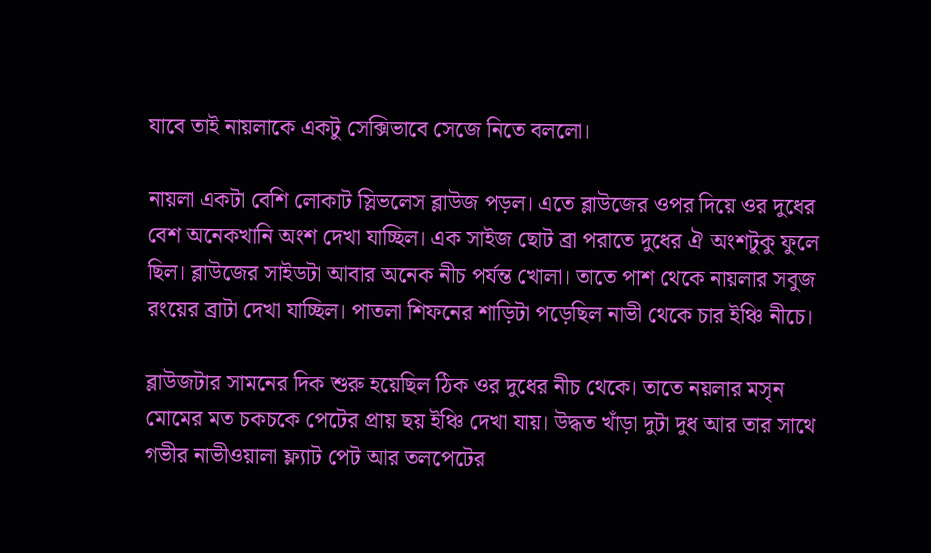যাবে তাই নায়লাকে একটু সেক্সিভাবে সেজে নিতে বললো।

নায়লা একটা বেশি লোকাট স্লিভলেস ব্লাউজ পড়ল। এতে ব্লাউজের ওপর দিয়ে ওর দুধের বেশ অনেকখানি অংশ দেখা যাচ্ছিল। এক সাইজ ছোট ব্রা পরাতে দুধের ঐ অংশটুকু ফুলে ছিল। ব্লাউজের সাইডটা আবার অনেক নীচ পর্যন্ত খোলা। তাতে পাশ থেকে নায়লার সবুজ রংয়ের ব্রাটা দেখা যাচ্ছিল। পাতলা শিফনের শাড়িটা পড়েছিল নাভী থেকে চার ইঞ্চি নীচে।

ব্লাউজটার সামনের দিক শুরু হয়েছিল ঠিক ওর দুধের নীচ থেকে। তাতে নয়লার মসৃন মোমের মত চকচকে পেটের প্রায় ছয় ইঞ্চি দেখা যায়। উদ্ধত খাঁড়া দুটা দুধ আর তার সাথে গভীর নাভীওয়ালা ফ্ল্যাট পেট আর তলপেটের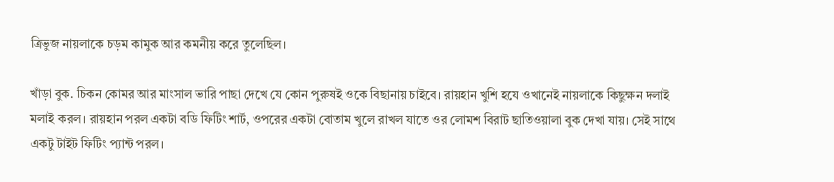ত্রিভুজ নায়লাকে চড়ম কামুক আর কমনীয় করে তুলেছিল।

খাঁড়া বুক. চিকন কোমর আর মাংসাল ভারি পাছা দেখে যে কোন পুরুষই ওকে বিছানায় চাইবে। রায়হান খুশি হযে ওখানেই নায়লাকে কিছুক্ষন দলাই মলাই করল। রায়হান পরল একটা বডি ফিটিং শার্ট, ওপরের একটা বোতাম খুলে রাখল যাতে ওর লোমশ বিরাট ছাতিওয়ালা বুক দেখা যায়। সেই সাথে একটু টাইট ফিটিং প্যান্ট পরল।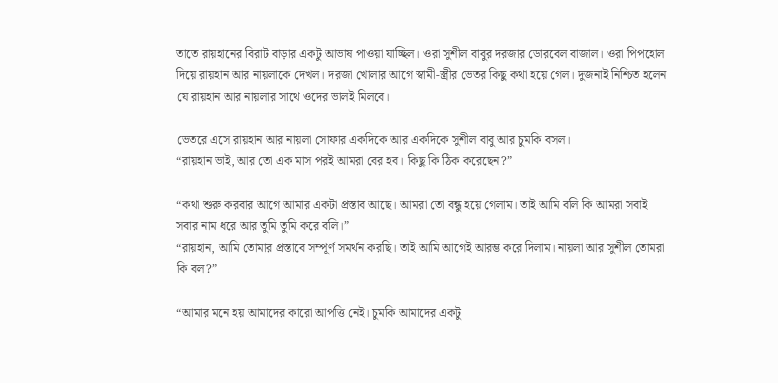তাতে রায়হানের বিরাট বাড়ার একটু আভাষ পাওয়া যাচ্ছিল। ওরা সুশীল বাবুর দরজার ডোরবেল বাজাল। ওরা পিপহোল দিয়ে রায়হান আর নায়লাকে দেখল। দরজা খোলার আগে স্বামী-স্ত্রীর ভেতর কিছু কথা হয়ে গেল। দুজনাই নিশ্চিত হলেন যে রায়হান আর নায়লার সাথে ওদের ভালই মিলবে।

ভেতরে এসে রায়হান আর নায়লা সোফার একদিকে আর একদিকে সুশীল বাবু আর চুমকি বসল।
“রায়হান ভাই, আর তো এক মাস পরই আমরা বের হব। কিছু কি ঠিক করেছেন?”

“কথা শুরু করবার আগে আমার একটা প্রস্তাব আছে। আমরা তো বন্ধু হয়ে গেলাম। তাই আমি বলি কি আমরা সবাই সবার নাম ধরে আর তুমি তুমি করে বলি।”
“রায়হান, আমি তোমার প্রস্তাবে সম্পূর্ণ সমর্থন করছি। তাই আমি আগেই আরম্ভ করে দিলাম। নায়লা আর সুশীল তোমরা কি বল?”

“আমার মনে হয় আমাদের কারো আপত্তি নেই। চুমকি আমাদের একটু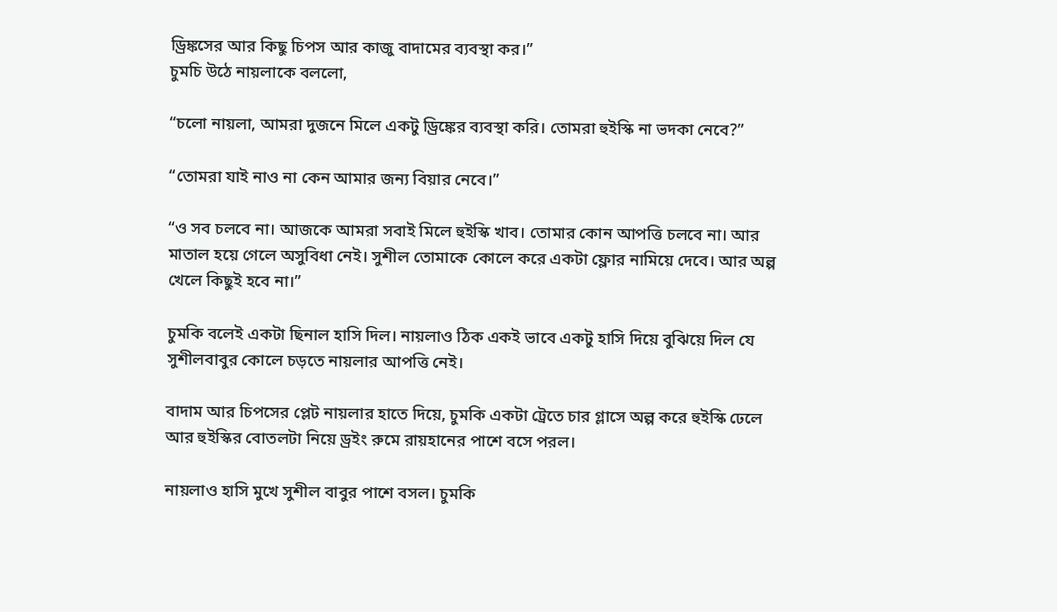ড্রিঙ্কসের আর কিছু চিপস আর কাজু বাদামের ব্যবস্থা কর।”
চুমচি উঠে নায়লাকে বললো,

“চলো নায়লা, আমরা দুজনে মিলে একটু ড্রিঙ্কের ব্যবস্থা করি। তোমরা হুইস্কি না ভদকা নেবে?”

“তোমরা যাই নাও না কেন আমার জন্য বিয়ার নেবে।”

“ও সব চলবে না। আজকে আমরা সবাই মিলে হুইস্কি খাব। তোমার কোন আপত্তি চলবে না। আর মাতাল হয়ে গেলে অসুবিধা নেই। সুশীল তোমাকে কোলে করে একটা ফ্লোর নামিয়ে দেবে। আর অল্প খেলে কিছুই হবে না।”

চুমকি বলেই একটা ছিনাল হাসি দিল। নায়লাও ঠিক একই ভাবে একটু হাসি দিয়ে বুঝিয়ে দিল যে সুশীলবাবুর কোলে চড়তে নায়লার আপত্তি নেই।

বাদাম আর চিপসের প্লেট নায়লার হাতে দিয়ে, চুমকি একটা ট্রেতে চার গ্লাসে অল্প করে হুইস্কি ঢেলে আর হুইস্কির বোতলটা নিয়ে ড্রইং রুমে রায়হানের পাশে বসে পরল।

নায়লাও হাসি মুখে সুশীল বাবুর পাশে বসল। চুমকি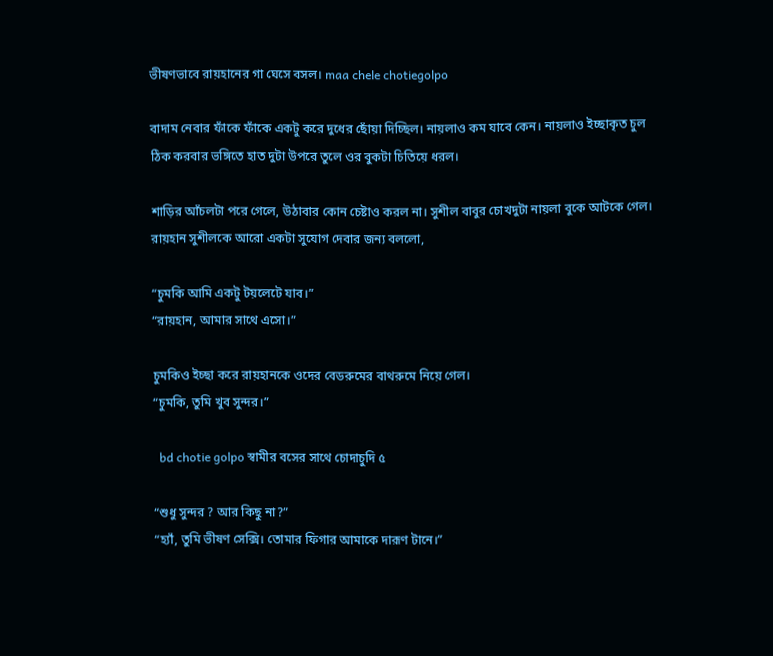ভীষণভাবে রায়হানের গা ঘেসে বসল। maa chele chotiegolpo

বাদাম নেবার ফাঁকে ফাঁকে একটু করে দুধের ছোঁয়া দিচ্ছিল। নায়লাও কম যাবে কেন। নায়লাও ইচ্ছাকৃত চুল ঠিক করবার ভঙ্গিতে হাত দুটা উপরে তুলে ওর বুকটা চিতিয়ে ধরল।

শাড়ির আঁচলটা পরে গেলে, উঠাবার কোন চেষ্টাও করল না। সুশীল বাবুর চোখদুটা নায়লা বুকে আটকে গেল। রায়হান সুশীলকে আরো একটা সুযোগ দেবার জন্য বললো,

“চুমকি আমি একটু টয়লেটে যাব।”
“রায়হান, আমার সাথে এসো।”

চুমকিও ইচ্ছা করে রায়হানকে ওদের বেডরুমের বাথরুমে নিয়ে গেল।
“চুমকি, তুমি খুব সুন্দর।”

  bd chotie golpo স্বামীর বসের সাথে চোদাচুদি ৫

“শুধু সুন্দর ? আর কিছু না?”
“হ্যাঁ, তুমি ভীষণ সেক্সি। তোমার ফিগার আমাকে দারূণ টানে।”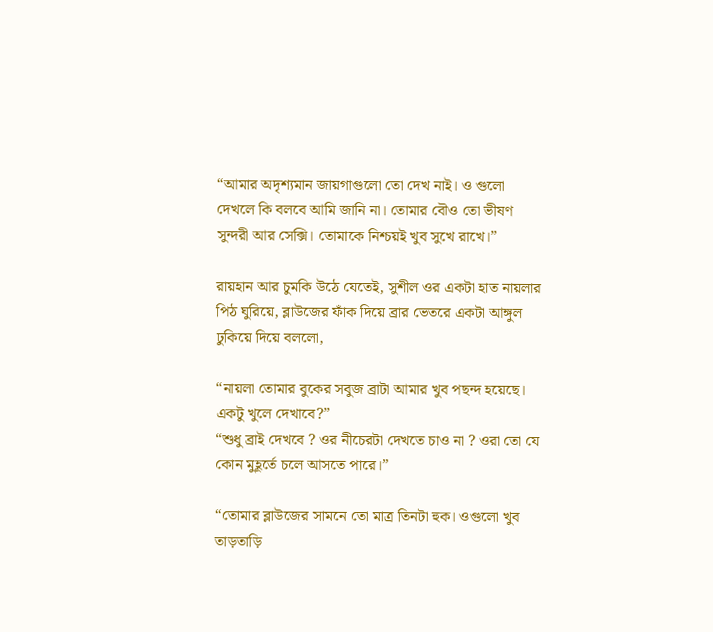“আমার অদৃশ্যমান জায়গাগুলো তো দেখ নাই। ও গুলো দেখলে কি বলবে আমি জানি না। তোমার বৌও তো ভীষণ সুন্দরী আর সেক্সি। তোমাকে নিশ্চয়ই খুব সুখে রাখে।”

রায়হান আর চুমকি উঠে যেতেই, সুশীল ওর একটা হাত নায়লার পিঠ ঘুরিয়ে, ব্লাউজের ফাঁক দিয়ে ব্রার ভেতরে একটা আঙ্গুল ঢুকিয়ে দিয়ে বললো,

“নায়লা তোমার বুকের সবুজ ব্রাটা আমার খুব পছন্দ হয়েছে। একটু খুলে দেখাবে?”
“শুধু ব্রাই দেখবে ? ওর নীচেরটা দেখতে চাও না ? ওরা তো যে কোন মুহূর্তে চলে আসতে পারে।”

“তোমার ব্লাউজের সামনে তো মাত্র তিনটা হুক। ওগুলো খুব তাড়তাড়ি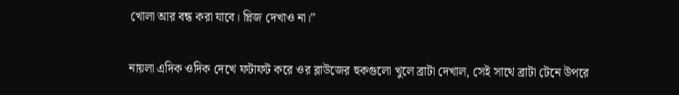খোলা আর বন্ধ করা যাবে। প্লিজ দেখাও না।”

নায়লা এদিক ওদিক দেখে ফটাফট করে ওর ব্লাউজের হুকগুলো খুলে ব্রাটা দেখাল, সেই সাথে ব্রাটা টেনে উপরে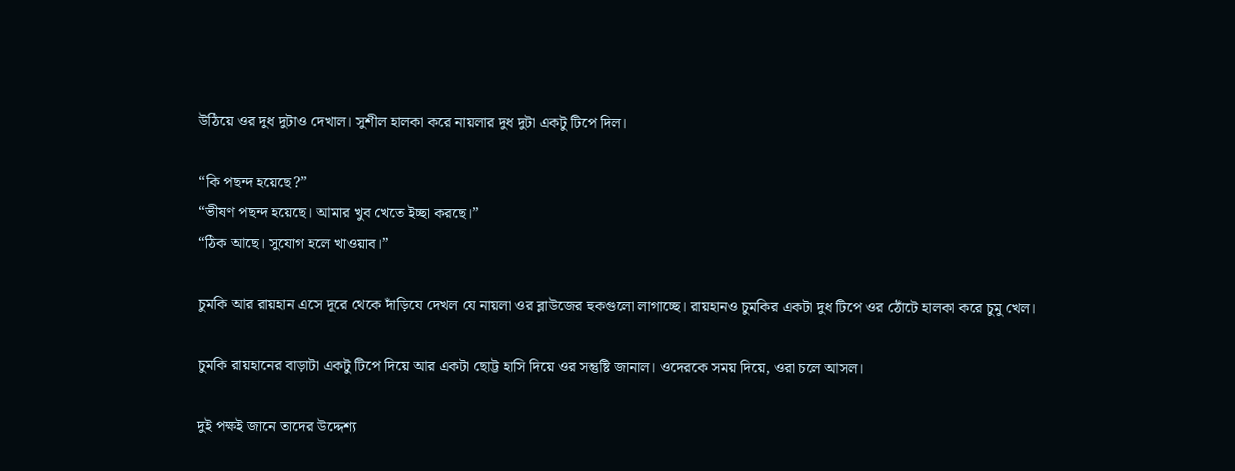উঠিয়ে ওর দুধ দুটাও দেখাল। সুশীল হালকা করে নায়লার দুধ দুটা একটু টিপে দিল।

“কি পছন্দ হয়েছে?”
“ভীষণ পছন্দ হয়েছে। আমার খুব খেতে ইচ্ছা করছে।”
“ঠিক আছে। সুযোগ হলে খাওয়াব।”

চুমকি আর রায়হান এসে দূরে থেকে দাঁড়িযে দেখল যে নায়লা ওর ব্লাউজের হুকগুলো লাগাচ্ছে। রায়হানও চুমকির একটা দুধ টিপে ওর ঠোঁটে হালকা করে চুমু খেল।

চুমকি রায়হানের বাড়াটা একটু টিপে দিয়ে আর একটা ছোট্ট হাসি দিয়ে ওর সন্তুষ্টি জানাল। ওদেরকে সময় দিয়ে, ওরা চলে আসল।

দুই পক্ষই জানে তাদের উদ্দেশ্য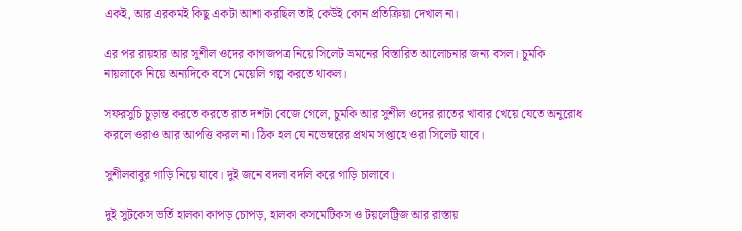একই, আর এরকমই কিছু একটা আশা করছিল তাই কেউই কোন প্রতিক্রিয়া দেখাল না।

এর পর রায়হার আর সুশীল ওদের কাগজপত্র নিয়ে সিলেট ভ্রমনের বিস্তারিত আলোচনার জন্য বসল। চুমকি নায়লাকে নিয়ে অন্যদিকে বসে মেয়েলি গল্প করতে থাকল।

সফরসুচি চুড়ান্ত করতে করতে রাত দশটা বেজে গেলে, চুমকি আর সুশীল ওদের রাতের খাবার খেয়ে যেতে অনুরোধ করলে ওরাও আর আপত্তি করল না। ঠিক হল যে নভেম্বরের প্রথম সপ্তাহে ওরা সিলেট যাবে।

সুশীলবাবুর গাড়ি নিয়ে যাবে। দুই জনে বদলা বদলি করে গাড়ি চালাবে।

দুই সুটকেস ভর্তি হালকা কাপড় চোপড়, হালকা কসমেটিকস ও টয়লেট্রিজ আর রাস্তায়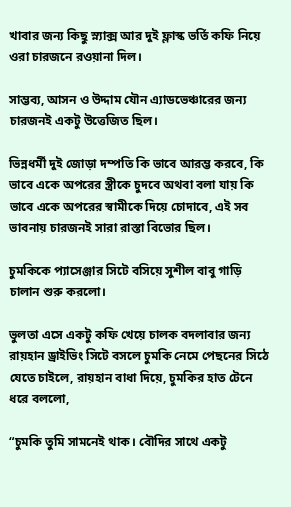খাবার জন্য কিছু স্ন্যাক্স আর দুই ফ্লাস্ক ভর্তি কফি নিয়ে ওরা চারজনে রওয়ানা দিল।

সাম্ভব্য, আসন ও উদ্দাম যৌন এ্যাডভেঞ্চারের জন্য চারজনই একটু উত্তেজিত ছিল।

ভিন্নধর্মী দুই জোড়া দম্পতি কি ভাবে আরম্ভ করবে, কি ভাবে একে অপরের স্ত্রীকে চুদবে অথবা বলা যায় কি ভাবে একে অপরের স্বামীকে দিয়ে চোদাবে, এই সব ভাবনায় চারজনই সারা রাস্তা বিভোর ছিল।

চুমকিকে প্যাসেঞ্জার সিটে বসিয়ে সুশীল বাবু গাড়ি চালান শুরু করলো।

ভুলতা এসে একটু কফি খেয়ে চালক বদলাবার জন্য রায়হান ড্রাইভিং সিটে বসলে চুমকি নেমে পেছনের সিঠে যেতে চাইলে, রায়হান বাধা দিয়ে, চুমকির হাত টেনে ধরে বললো,

“চুমকি তুমি সামনেই থাক। বৌদির সাথে একটু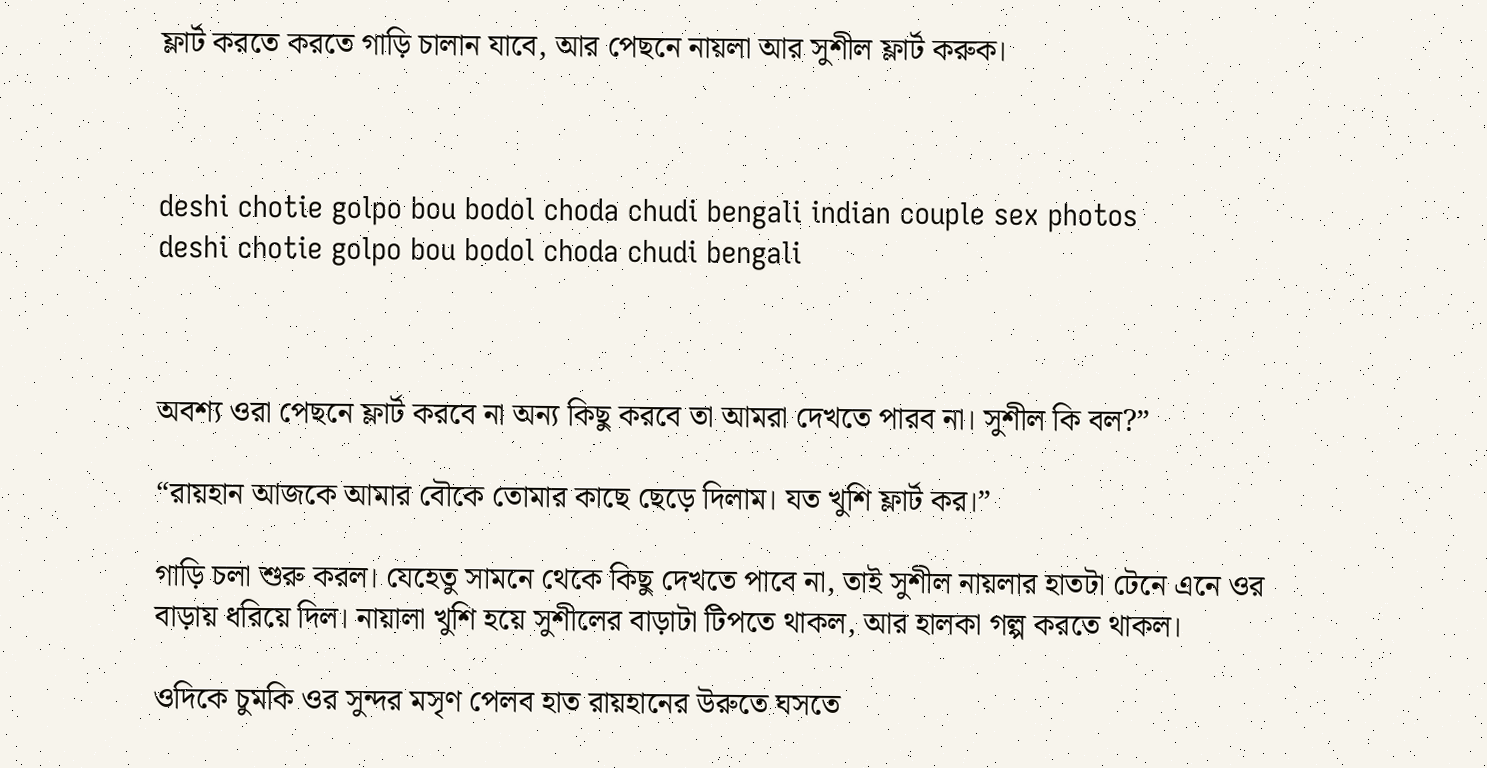ফ্লার্ট করতে করতে গাড়ি চালান যাবে, আর পেছনে নায়লা আর সুশীল ফ্লার্ট করুক।



deshi chotie golpo bou bodol choda chudi bengali indian couple sex photos
deshi chotie golpo bou bodol choda chudi bengali



অবশ্য ওরা পেছনে ফ্লার্ট করবে না অন্য কিছু করবে তা আমরা দেখতে পারব না। সুশীল কি বল?”

“রায়হান আজকে আমার বৌকে তোমার কাছে ছেড়ে দিলাম। যত খুশি ফ্লার্ট কর।”

গাড়ি চলা শুরু করল। যেহেতু সামনে থেকে কিছু দেখতে পাবে না, তাই সুশীল নায়লার হাতটা টেনে এনে ওর বাড়ায় ধরিয়ে দিল। নায়ালা খুশি হয়ে সুশীলের বাড়াটা টিপতে থাকল, আর হালকা গল্প করতে থাকল।

ওদিকে চুমকি ওর সুন্দর মসৃণ পেলব হাত রায়হানের উরুতে ঘসতে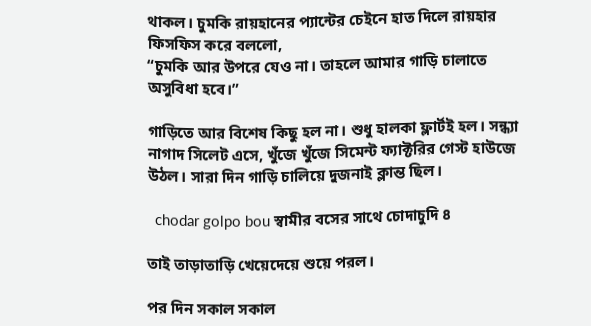থাকল। চুমকি রায়হানের প্যান্টের চেইনে হাত দিলে রায়হার ফিসফিস করে বললো,
“চুমকি আর উপরে যেও না। তাহলে আমার গাড়ি চালাতে অসুবিধা হবে।”

গাড়িতে আর বিশেষ কিছু হল না। শুধু হালকা ফ্লার্টই হল। সন্ধ্যা নাগাদ সিলেট এসে, খুঁজে খুঁজে সিমেন্ট ফ্যাক্টরির গেস্ট হাউজে উঠল। সারা দিন গাড়ি চালিয়ে দুজনাই ক্লান্ত ছিল।

  chodar golpo bou স্বামীর বসের সাথে চোদাচুদি ৪

তাই তাড়াতাড়ি খেয়েদেয়ে শুয়ে পরল।

পর দিন সকাল সকাল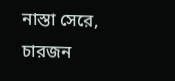নাস্তা সেরে, চারজন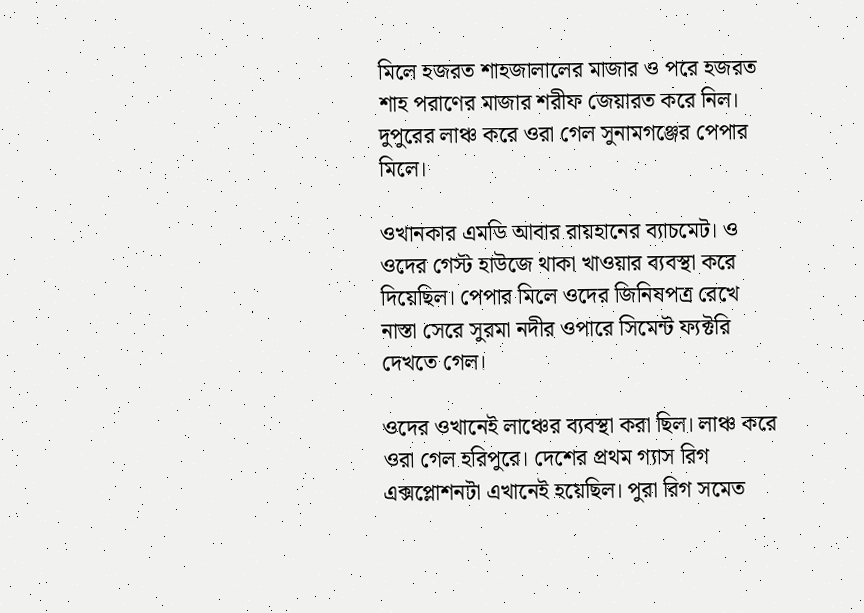মিলে হজরত শাহজালালের মাজার ও পরে হজরত শাহ পরাণের মাজার শরীফ জেয়ারত করে নিল। দুপুরের লাঞ্চ করে ওরা গেল সুনামগঞ্জের পেপার মিলে।

ওখানকার এমডি আবার রায়হানের ব্যাচমেট। ও ওদের গেস্ট হাউজে থাকা খাওয়ার ব্যবস্থা করে দিয়েছিল। পেপার মিলে ওদের জিনিষপত্র রেখে নাস্তা সেরে সুরমা নদীর ওপারে সিমেন্ট ফ্যক্টরি দেখতে গেল।

ওদের ওখানেই লাঞ্চের ব্যবস্থা করা ছিল। লাঞ্চ করে ওরা গেল হরিপুরে। দেশের প্রথম গ্যাস রিগ এক্সপ্লোশনটা এখানেই হয়েছিল। পুরা রিগ সমেত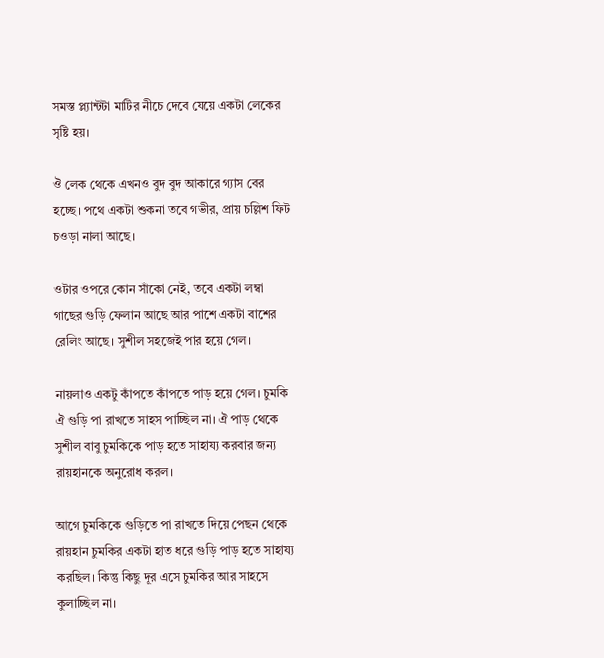সমস্ত প্ল্যান্টটা মাটির নীচে দেবে যেয়ে একটা লেকের সৃষ্টি হয়।

ঔ লেক থেকে এখনও বুদ বুদ আকারে গ্যাস বের হচ্ছে। পথে একটা শুকনা তবে গভীর, প্রায় চল্লিশ ফিট চওড়া নালা আছে।

ওটার ওপরে কোন সাঁকো নেই, তবে একটা লম্বা গাছের গুড়ি ফেলান আছে আর পাশে একটা বাশের রেলিং আছে। সুশীল সহজেই পার হয়ে গেল।

নায়লাও একটু কাঁপতে কাঁপতে পাড় হয়ে গেল। চুমকি ঐ গুড়ি পা রাখতে সাহস পাচ্ছিল না। ঐ পাড় থেকে সুশীল বাবু চুমকিকে পাড় হতে সাহায্য করবার জন্য রায়হানকে অনুরোধ করল।

আগে চুমকিকে গুড়িতে পা রাখতে দিয়ে পেছন থেকে রায়হান চুমকির একটা হাত ধরে গুড়ি পাড় হতে সাহায্য করছিল। কিন্তু কিছু দূর এসে চুমকির আর সাহসে কুলাচ্ছিল না।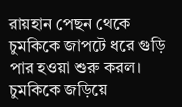রায়হান পেছন থেকে চুমকিকে জাপটে ধরে গুড়ি পার হওয়া শুরু করল। চুমকিকে জড়িয়ে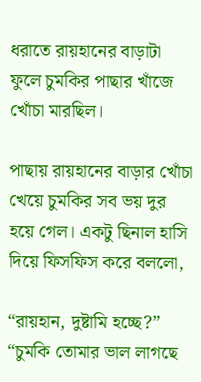ধরাতে রায়হানের বাড়াটা ফুলে চুমকির পাছার খাঁজে খোঁচা মারছিল।

পাছায় রায়হানের বাড়ার খোঁচা খেয়ে চুমকির সব ভয় দুর হয়ে গেল। একটু ছিনাল হাসি দিয়ে ফিসফিস করে বললো,

“রায়হান, দুষ্টামি হচ্ছে?”
“চুমকি তোমার ভাল লাগছে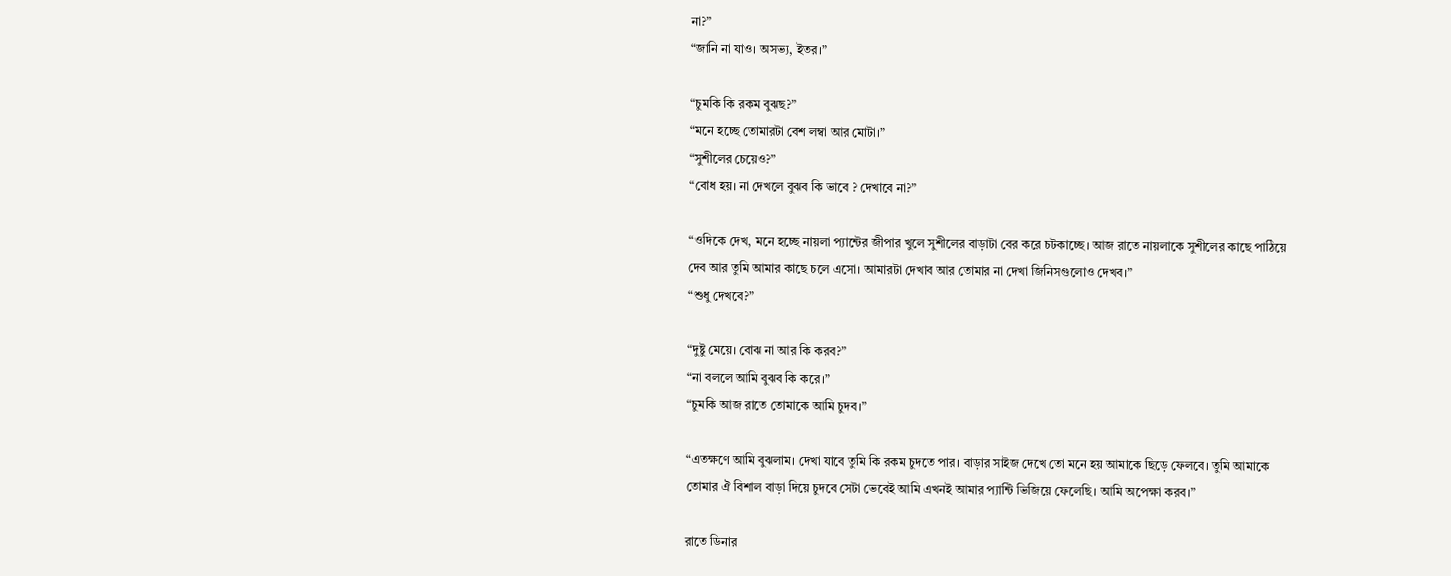না?”
“জানি না যাও। অসভ্য, ইতর।”

“চুমকি কি রকম বুঝছ?”
“মনে হচ্ছে তোমারটা বেশ লম্বা আর মোটা।”
“সুশীলের চেয়েও?”
“বোধ হয়। না দেখলে বুঝব কি ভাবে ? দেখাবে না?”

“ওদিকে দেখ, মনে হচ্ছে নায়লা প্যান্টের জীপার খুলে সুশীলের বাড়াটা বের করে চটকাচ্ছে। আজ রাতে নায়লাকে সুশীলের কাছে পাঠিয়ে দেব আর তুমি আমার কাছে চলে এসো। আমারটা দেখাব আর তোমার না দেখা জিনিসগুলোও দেখব।”
“শুধু দেখবে?”

“দুষ্টু মেয়ে। বোঝ না আর কি করব?”
“না বললে আমি বুঝব কি করে।”
“চুমকি আজ রাতে তোমাকে আমি চুদব।”

“এতক্ষণে আমি বুঝলাম। দেখা যাবে তুমি কি রকম চুদতে পার। বাড়ার সাইজ দেখে তো মনে হয় আমাকে ছিড়ে ফেলবে। তুমি আমাকে তোমার ঐ বিশাল বাড়া দিয়ে চুদবে সেটা ভেবেই আমি এখনই আমার প্যান্টি ভিজিয়ে ফেলেছি। আমি অপেক্ষা করব।”

রাতে ডিনার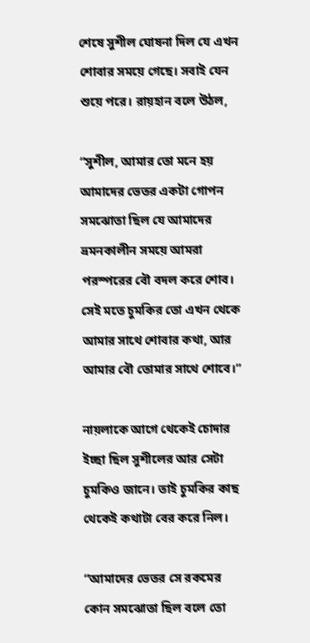শেষে সুশীল ঘোষনা দিল যে এখন শোবার সময়ে গেছে। সবাই যেন শুয়ে পরে। রায়হান বলে উঠল,

“সুশীল, আমার তো মনে হয় আমাদের ভেতর একটা গোপন সমঝোতা ছিল যে আমাদের ভ্রমনকালীন সময়ে আমরা পরস্পরের বৌ বদল করে শোব। সেই মতে চুমকির তো এখন থেকে আমার সাথে শোবার কথা, আর আমার বৌ তোমার সাথে শোবে।”

নায়লাকে আগে থেকেই চোদার ইচ্ছা ছিল সুশীলের আর সেটা চুমকিও জানে। তাই চুমকির কাছ থেকেই কথাটা বের করে নিল।

“আমাদের ভেতর সে রকমের কোন সমঝোতা ছিল বলে তো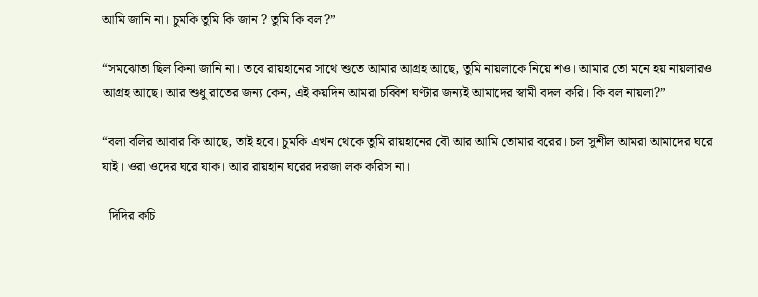আমি জানি না। চুমকি তুমি কি জান ? তুমি কি বল?”

“সমঝোতা ছিল কিনা জানি না। তবে রায়হানের সাথে শুতে আমার আগ্রহ আছে, তুমি নায়লাকে নিয়ে শও। আমার তো মনে হয় নায়লারও আগ্রহ আছে। আর শুধু রাতের জন্য কেন, এই কয়দিন আমরা চব্বিশ ঘণ্টার জন্যই আমাদের স্বামী বদল করি। কি বল নায়লা?”

“বলা বলির আবার কি আছে, তাই হবে। চুমকি এখন থেকে তুমি রায়হানের বৌ আর আমি তোমার বরের। চল সুশীল আমরা আমাদের ঘরে যাই। ওরা ওদের ঘরে যাক। আর রায়হান ঘরের দরজা লক করিস না।

  দিদির কচি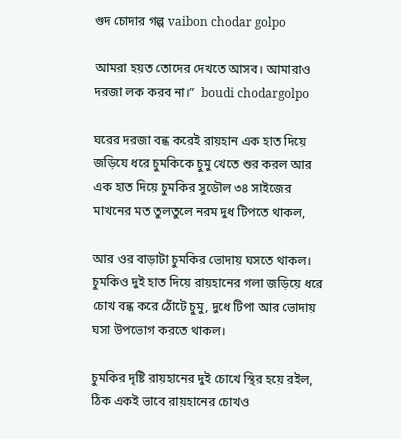গুদ চোদার গল্প vaibon chodar golpo

আমরা হয়ত তোদের দেখতে আসব। আমারাও দরজা লক করব না।”  boudi chodargolpo

ঘরের দরজা বন্ধ করেই রায়হান এক হাত দিয়ে জড়িযে ধরে চুমকিকে চুমু খেতে শুর করল আর এক হাত দিয়ে চুমকির সুডৌল ৩৪ সাইজের মাখনের মত তুলতুলে নরম দুধ টিপতে থাকল,

আর ওর বাড়াটা চুমকির ভোদায় ঘসতে থাকল। চুমকিও দুই হাত দিয়ে রায়হানের গলা জড়িয়ে ধরে চোখ বন্ধ করে ঠোঁটে চুমু, দুধে টিপা আর ভোদায় ঘসা উপভোগ করতে থাকল।

চুমকির দৃষ্টি রায়হানের দুই চোখে স্থির হয়ে রইল, ঠিক একই ভাবে রায়হানের চোখও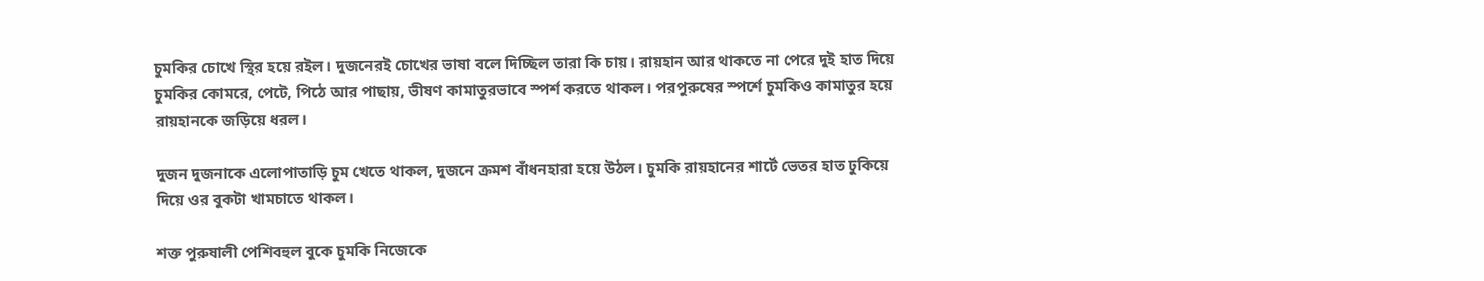চুমকির চোখে স্থির হয়ে রইল। দুজনেরই চোখের ভাষা বলে দিচ্ছিল তারা কি চায়। রায়হান আর থাকতে না পেরে দুই হাত দিয়ে চুমকির কোমরে, পেটে, পিঠে আর পাছায়, ভীষণ কামাতুরভাবে স্পর্শ করতে থাকল। পরপুরুষের স্পর্শে চুমকিও কামাতুর হয়ে রায়হানকে জড়িয়ে ধরল।

দুজন দুজনাকে এলোপাতাড়ি চুম খেতে থাকল, দুজনে ক্রমশ বাঁধনহারা হয়ে উঠল। চুমকি রায়হানের শার্টে ভেতর হাত ঢুকিয়ে দিয়ে ওর বুকটা খামচাতে থাকল।

শক্ত পুরুষালী পেশিবহুল বুকে চুমকি নিজেকে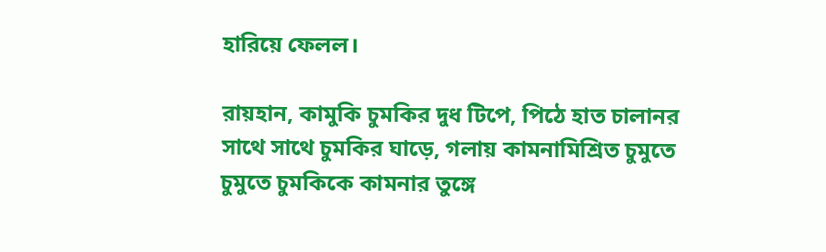হারিয়ে ফেলল।

রায়হান, কামুকি চুমকির দুধ টিপে, পিঠে হাত চালানর সাথে সাথে চুমকির ঘাড়ে, গলায় কামনামিশ্রিত চুমুতে চুমুতে চুমকিকে কামনার তুঙ্গে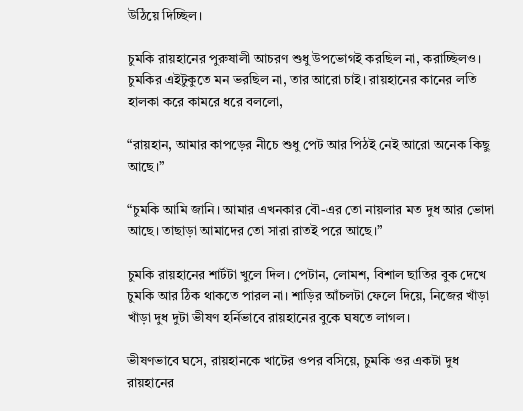উঠিয়ে দিচ্ছিল।

চুমকি রায়হানের পুরুষালী আচরণ শুধু উপভোগই করছিল না, করাচ্ছিলও। চুমকির এইটুকুতে মন ভরছিল না, তার আরো চাই। রায়হানের কানের লতি হালকা করে কামরে ধরে বললো,

“রায়হান, আমার কাপড়ের নীচে শুধু পেট আর পিঠই নেই আরো অনেক কিছু আছে।”

“চুমকি আমি জানি। আমার এখনকার বৌ-এর তো নায়লার মত দুধ আর ভোদা আছে। তাছাড়া আমাদের তো সারা রাতই পরে আছে।”

চুমকি রায়হানের শার্টটা খুলে দিল। পেটান, লোমশ, বিশাল ছাতির বুক দেখে চুমকি আর ঠিক থাকতে পারল না। শাড়ির আঁচলটা ফেলে দিয়ে, নিজের খাঁড়া খাঁড়া দুধ দুটা ভীষণ হর্নিভাবে রায়হানের বুকে ঘষতে লাগল।

ভীষণভাবে ঘসে, রায়হানকে খাটের ওপর বসিয়ে, চুমকি ওর একটা দুধ রায়হানের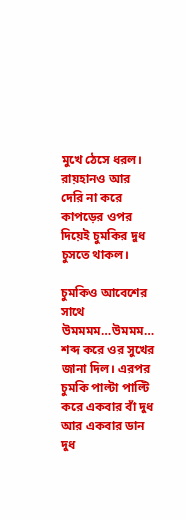মুখে ঠেসে ধরল। রায়হানও আর দেরি না করে কাপড়ের ওপর দিয়েই চুমকির দুধ চুসতে থাকল।

চুমকিও আবেশের সাথে উমমমম…উমমম… শব্দ করে ওর সুখের জানা দিল। এরপর চুমকি পাল্টা পাল্টি করে একবার বাঁ দুধ আর একবার ডান দুধ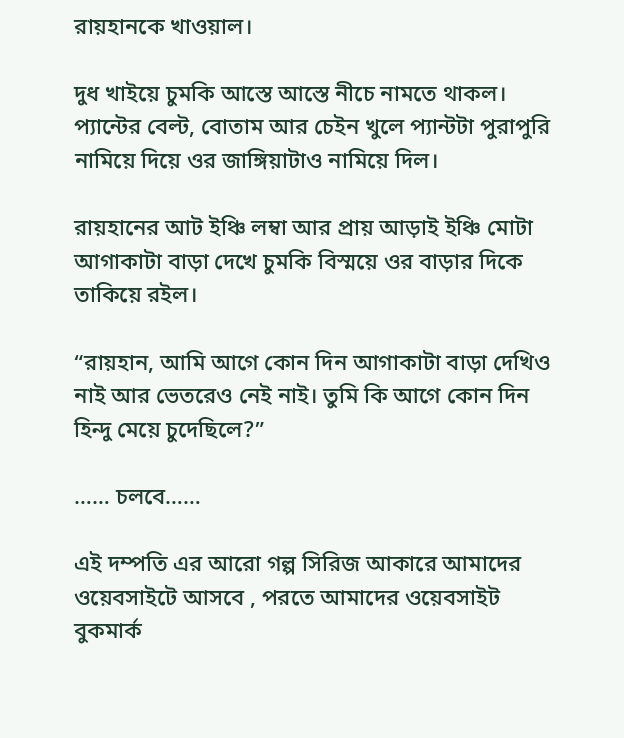রায়হানকে খাওয়াল।

দুধ খাইয়ে চুমকি আস্তে আস্তে নীচে নামতে থাকল। প্যান্টের বেল্ট, বোতাম আর চেইন খুলে প্যান্টটা পুরাপুরি নামিয়ে দিয়ে ওর জাঙ্গিয়াটাও নামিয়ে দিল।

রায়হানের আট ইঞ্চি লম্বা আর প্রায় আড়াই ইঞ্চি মোটা আগাকাটা বাড়া দেখে চুমকি বিস্ময়ে ওর বাড়ার দিকে তাকিয়ে রইল।

“রায়হান, আমি আগে কোন দিন আগাকাটা বাড়া দেখিও নাই আর ভেতরেও নেই নাই। তুমি কি আগে কোন দিন হিন্দু মেয়ে চুদেছিলে?”

…… চলবে……

এই দম্পতি এর আরো গল্প সিরিজ আকারে আমাদের ওয়েবসাইটে আসবে , পরতে আমাদের ওয়েবসাইট বুকমার্ক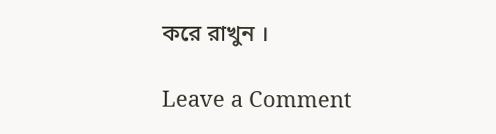করে রাখুন ।

Leave a Comment